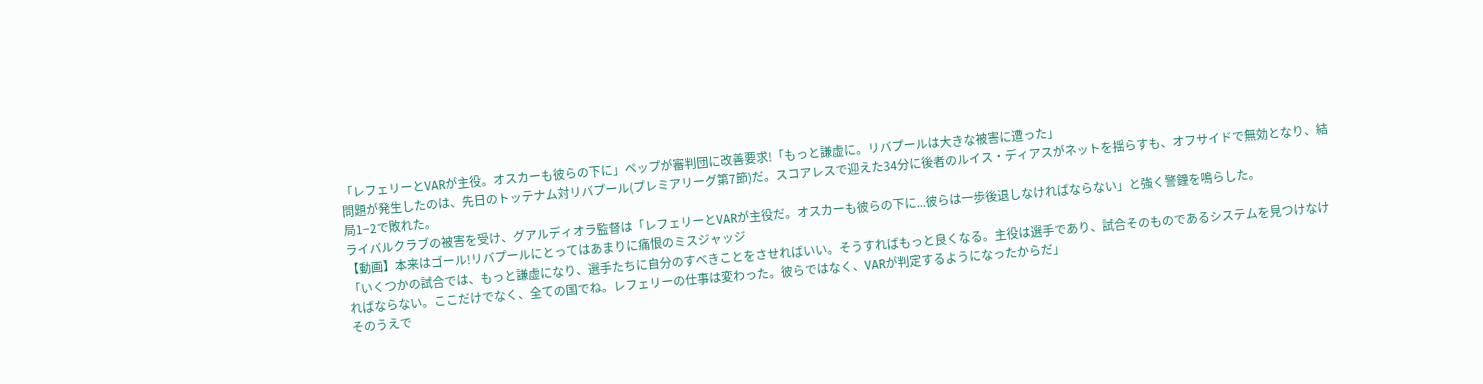「レフェリーとVARが主役。オスカーも彼らの下に」ペップが審判団に改善要求!「もっと謙虚に。リバプールは大きな被害に遭った」
問題が発生したのは、先日のトッテナム対リバプール(プレミアリーグ第7節)だ。スコアレスで迎えた34分に後者のルイス・ディアスがネットを揺らすも、オフサイドで無効となり、結局1−2で敗れた。
ライバルクラブの被害を受け、グアルディオラ監督は「レフェリーとVARが主役だ。オスカーも彼らの下に...彼らは一歩後退しなければならない」と強く警鐘を鳴らした。
【動画】本来はゴール!リバプールにとってはあまりに痛恨のミスジャッジ
「いくつかの試合では、もっと謙虚になり、選手たちに自分のすべきことをさせればいい。そうすればもっと良くなる。主役は選手であり、試合そのものであるシステムを見つけなければならない。ここだけでなく、全ての国でね。レフェリーの仕事は変わった。彼らではなく、VARが判定するようになったからだ」
そのうえで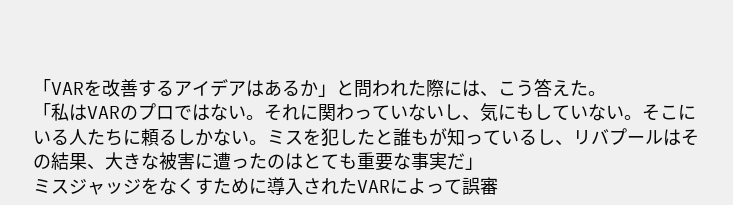「VARを改善するアイデアはあるか」と問われた際には、こう答えた。
「私はVARのプロではない。それに関わっていないし、気にもしていない。そこにいる人たちに頼るしかない。ミスを犯したと誰もが知っているし、リバプールはその結果、大きな被害に遭ったのはとても重要な事実だ」
ミスジャッジをなくすために導入されたVARによって誤審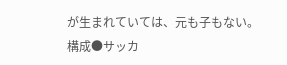が生まれていては、元も子もない。
構成●サッカ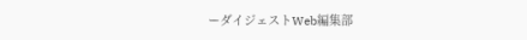ーダイジェストWeb編集部